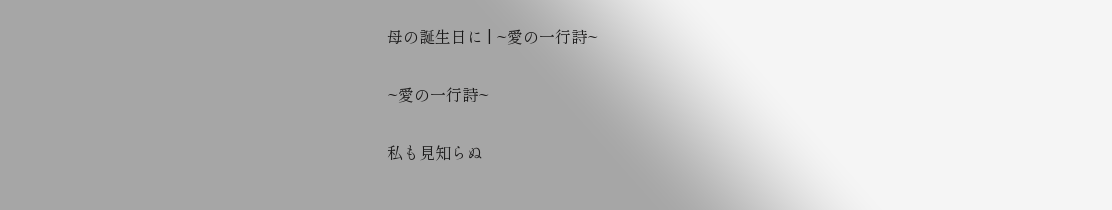母の誕生日に | ~愛の一行詩~

~愛の一行詩~

私も見知らぬ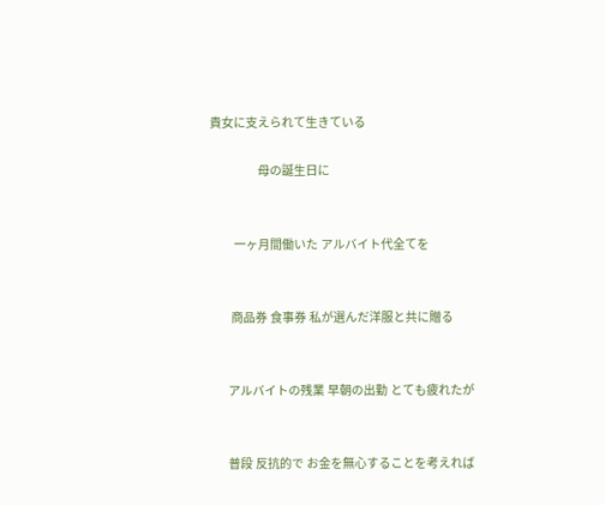貴女に支えられて生きている

                母の誕生日に


        一ヶ月間働いた アルバイト代全てを


       商品券 食事券 私が選んだ洋服と共に贈る


      アルバイトの残業 早朝の出勤 とても疲れたが


      普段 反抗的で お金を無心することを考えれば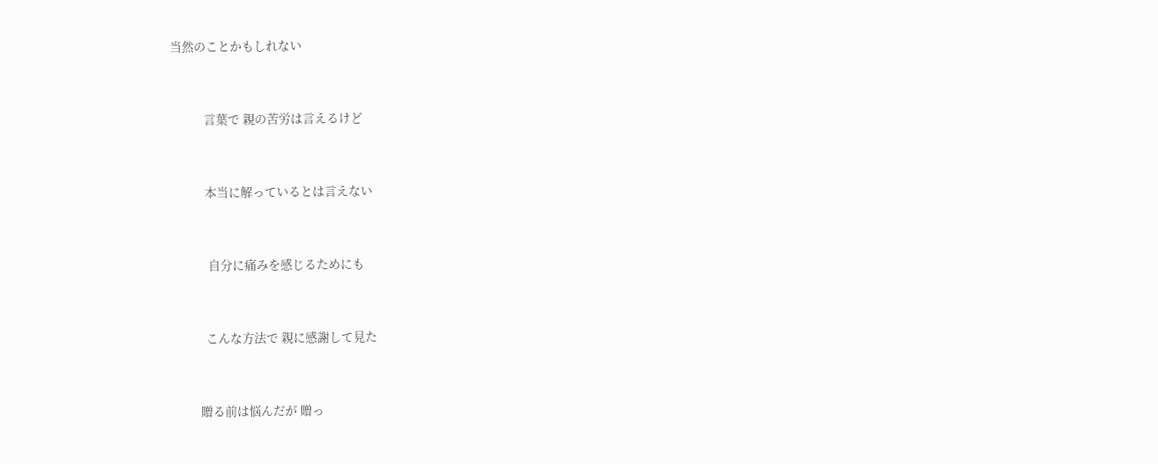当然のことかもしれない


           言葉で 親の苦労は言えるけど


           本当に解っているとは言えない


            自分に痛みを感じるためにも


           こんな方法で 親に感謝して見た


         贈る前は悩んだが 贈っ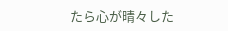たら心が晴々した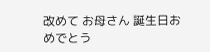改めて お母さん 誕生日おめでとう